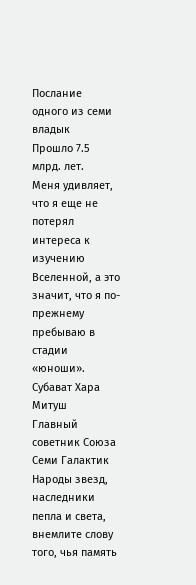Послание одного из семи владык
Прошло 7.5 млрд. лет.
Меня удивляет, что я еще не потерял интереса к изучению Вселенной, а это значит, что я по-прежнему пребываю в стадии «юноши».
Субават Хара Митуш
Главный советник Союза Семи Галактик
Народы звезд, наследники пепла и света, внемлите слову того, чья память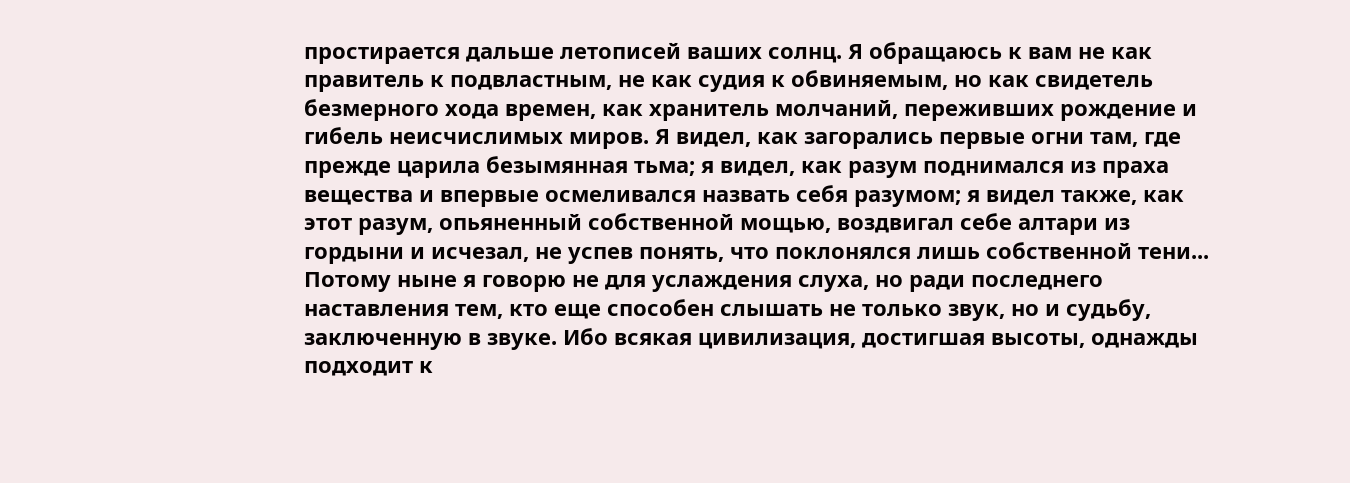простирается дальше летописей ваших солнц. Я обращаюсь к вам не как правитель к подвластным, не как судия к обвиняемым, но как свидетель безмерного хода времен, как хранитель молчаний, переживших рождение и гибель неисчислимых миров. Я видел, как загорались первые огни там, где прежде царила безымянная тьма; я видел, как разум поднимался из праха вещества и впервые осмеливался назвать себя разумом; я видел также, как этот разум, опьяненный собственной мощью, воздвигал себе алтари из гордыни и исчезал, не успев понять, что поклонялся лишь собственной тени...
Потому ныне я говорю не для услаждения слуха, но ради последнего наставления тем, кто еще способен слышать не только звук, но и судьбу, заключенную в звуке. Ибо всякая цивилизация, достигшая высоты, однажды подходит к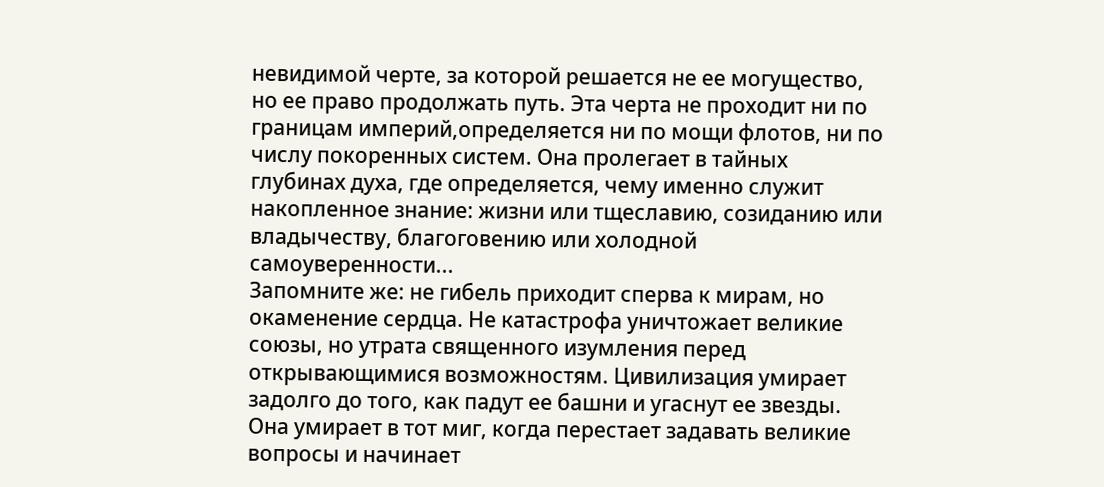невидимой черте, за которой решается не ее могущество, но ее право продолжать путь. Эта черта не проходит ни по границам империй,определяется ни по мощи флотов, ни по числу покоренных систем. Она пролегает в тайных глубинах духа, где определяется, чему именно служит накопленное знание: жизни или тщеславию, созиданию или владычеству, благоговению или холодной самоуверенности...
Запомните же: не гибель приходит сперва к мирам, но окаменение сердца. Не катастрофа уничтожает великие союзы, но утрата священного изумления перед открывающимися возможностям. Цивилизация умирает задолго до того, как падут ее башни и угаснут ее звезды. Она умирает в тот миг, когда перестает задавать великие вопросы и начинает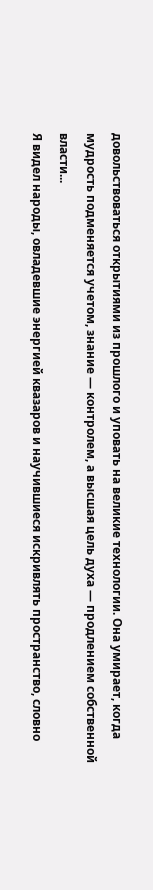довольствоваться открытиями из прошлого и уповать на великие технологии. Она умирает, когда мудрость подменяется учетом, знание — контролем, а высшая цель духа — продлением собственной власти...
Я видел народы, овладевшие энергией квазаров и научившиеся искривлять пространство, словно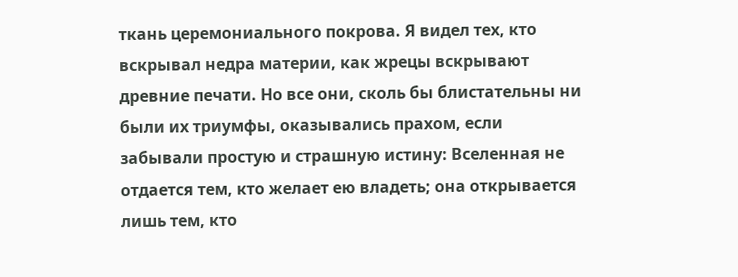ткань церемониального покрова. Я видел тех, кто вскрывал недра материи, как жрецы вскрывают древние печати. Но все они, сколь бы блистательны ни были их триумфы, оказывались прахом, если забывали простую и страшную истину: Вселенная не отдается тем, кто желает ею владеть; она открывается лишь тем, кто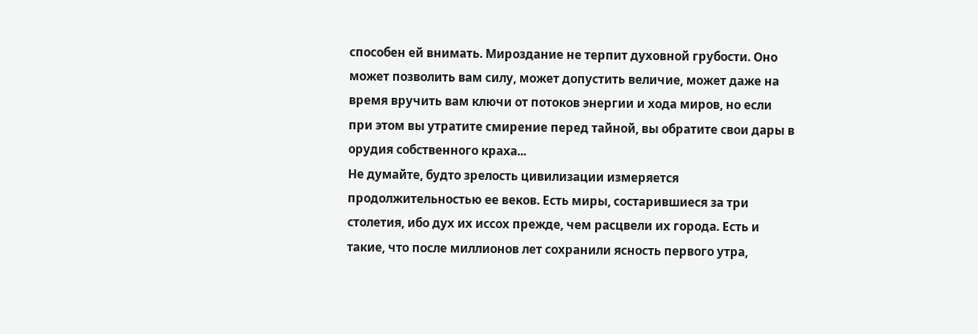способен ей внимать. Мироздание не терпит духовной грубости. Оно может позволить вам силу, может допустить величие, может даже на время вручить вам ключи от потоков энергии и хода миров, но если при этом вы утратите смирение перед тайной, вы обратите свои дары в орудия собственного краха...
Не думайте, будто зрелость цивилизации измеряется продолжительностью ее веков. Есть миры, состарившиеся за три столетия, ибо дух их иссох прежде, чем расцвели их города. Есть и такие, что после миллионов лет сохранили ясность первого утра,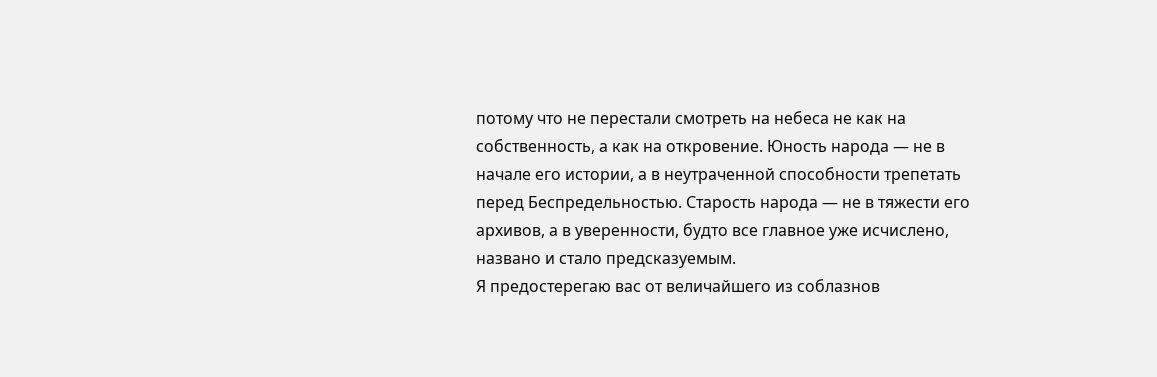потому что не перестали смотреть на небеса не как на собственность, а как на откровение. Юность народа — не в начале его истории, а в неутраченной способности трепетать перед Беспредельностью. Старость народа — не в тяжести его архивов, а в уверенности, будто все главное уже исчислено, названо и стало предсказуемым.
Я предостерегаю вас от величайшего из соблазнов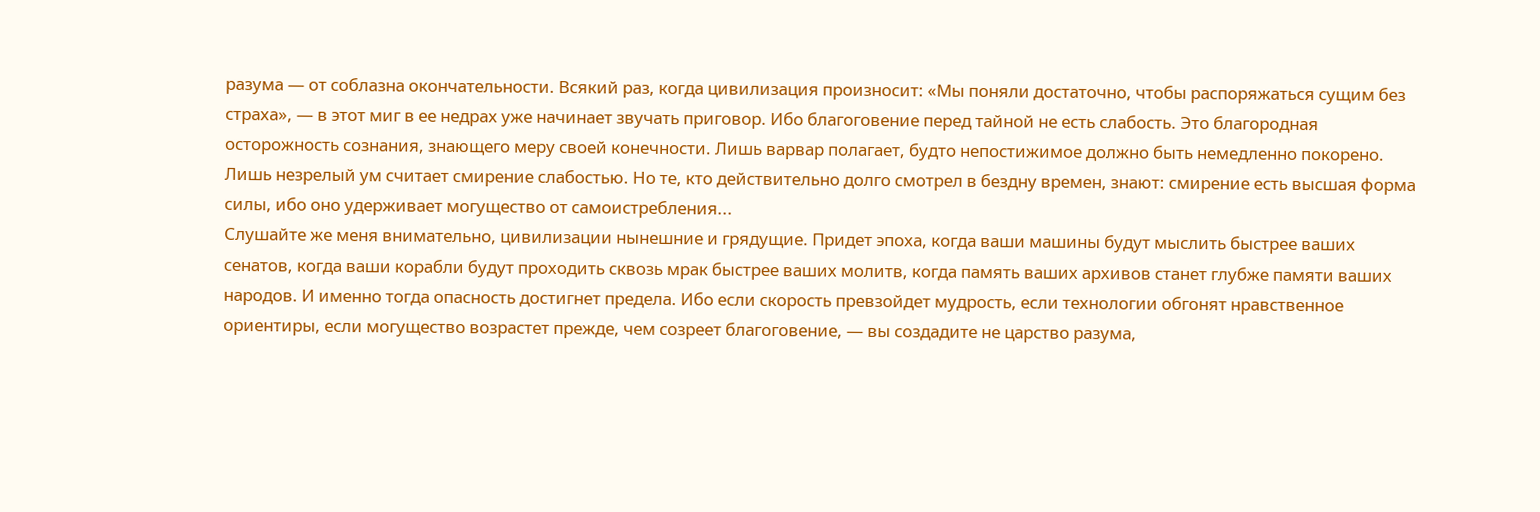разума — от соблазна окончательности. Всякий раз, когда цивилизация произносит: «Мы поняли достаточно, чтобы распоряжаться сущим без страха», — в этот миг в ее недрах уже начинает звучать приговор. Ибо благоговение перед тайной не есть слабость. Это благородная осторожность сознания, знающего меру своей конечности. Лишь варвар полагает, будто непостижимое должно быть немедленно покорено. Лишь незрелый ум считает смирение слабостью. Но те, кто действительно долго смотрел в бездну времен, знают: смирение есть высшая форма силы, ибо оно удерживает могущество от самоистребления...
Слушайте же меня внимательно, цивилизации нынешние и грядущие. Придет эпоха, когда ваши машины будут мыслить быстрее ваших сенатов, когда ваши корабли будут проходить сквозь мрак быстрее ваших молитв, когда память ваших архивов станет глубже памяти ваших народов. И именно тогда опасность достигнет предела. Ибо если скорость превзойдет мудрость, если технологии обгонят нравственное ориентиры, если могущество возрастет прежде, чем созреет благоговение, — вы создадите не царство разума,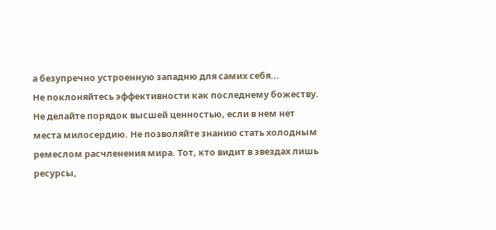а безупречно устроенную западню для самих себя...
Не поклоняйтесь эффективности как последнему божеству. Не делайте порядок высшей ценностью, если в нем нет места милосердию. Не позволяйте знанию стать холодным ремеслом расчленения мира. Тот, кто видит в звездах лишь ресурсы,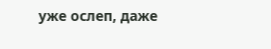уже ослеп, даже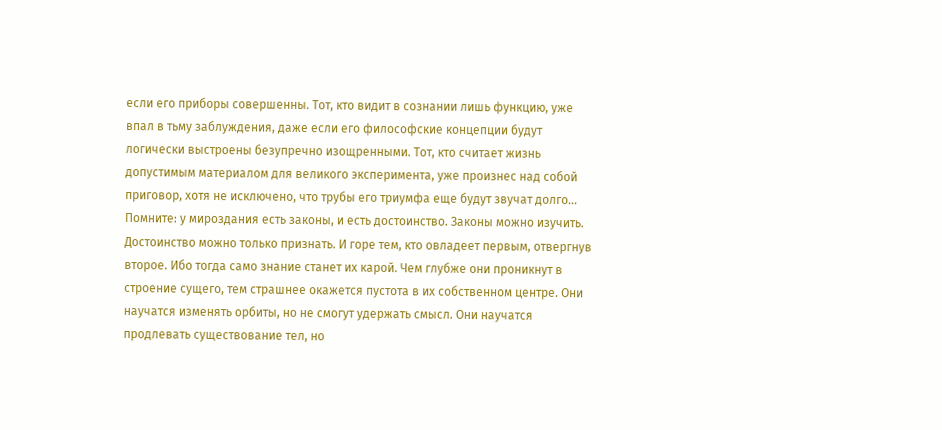если его приборы совершенны. Тот, кто видит в сознании лишь функцию, уже впал в тьму заблуждения, даже если его философские концепции будут логически выстроены безупречно изощренными. Тот, кто считает жизнь допустимым материалом для великого эксперимента, уже произнес над собой приговор, хотя не исключено, что трубы его триумфа еще будут звучат долго...
Помните: у мироздания есть законы, и есть достоинство. Законы можно изучить. Достоинство можно только признать. И горе тем, кто овладеет первым, отвергнув второе. Ибо тогда само знание станет их карой. Чем глубже они проникнут в строение сущего, тем страшнее окажется пустота в их собственном центре. Они научатся изменять орбиты, но не смогут удержать смысл. Они научатся продлевать существование тел, но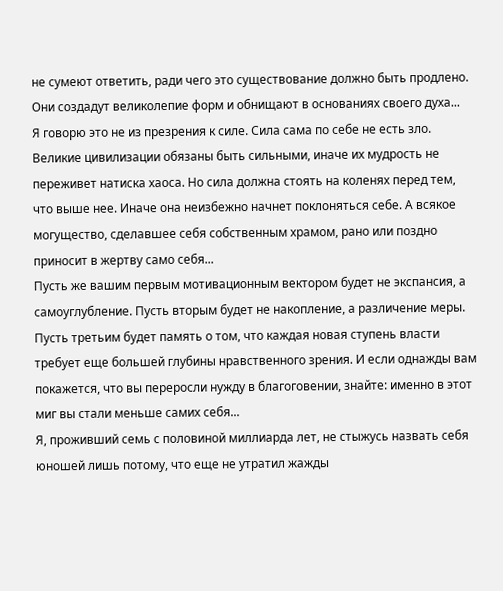не сумеют ответить, ради чего это существование должно быть продлено. Они создадут великолепие форм и обнищают в основаниях своего духа...
Я говорю это не из презрения к силе. Сила сама по себе не есть зло. Великие цивилизации обязаны быть сильными, иначе их мудрость не переживет натиска хаоса. Но сила должна стоять на коленях перед тем, что выше нее. Иначе она неизбежно начнет поклоняться себе. А всякое могущество, сделавшее себя собственным храмом, рано или поздно приносит в жертву само себя...
Пусть же вашим первым мотивационным вектором будет не экспансия, а самоуглубление. Пусть вторым будет не накопление, а различение меры. Пусть третьим будет память о том, что каждая новая ступень власти требует еще большей глубины нравственного зрения. И если однажды вам покажется, что вы переросли нужду в благоговении, знайте: именно в этот миг вы стали меньше самих себя...
Я, проживший семь с половиной миллиарда лет, не стыжусь назвать себя юношей лишь потому, что еще не утратил жажды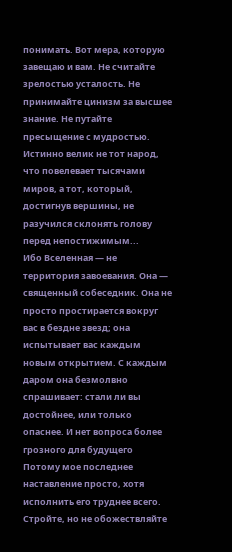понимать. Вот мера, которую завещаю и вам. Не считайте зрелостью усталость. Не принимайте цинизм за высшее знание. Не путайте пресыщение с мудростью. Истинно велик не тот народ, что повелевает тысячами миров, а тот, который, достигнув вершины, не разучился склонять голову перед непостижимым...
Ибо Вселенная — не территория завоевания. Она — священный собеседник. Она не просто простирается вокруг вас в бездне звезд; она испытывает вас каждым новым открытием. С каждым даром она безмолвно спрашивает: стали ли вы достойнее, или только опаснее. И нет вопроса более грозного для будущего
Потому мое последнее наставление просто, хотя исполнить его труднее всего. Стройте, но не обожествляйте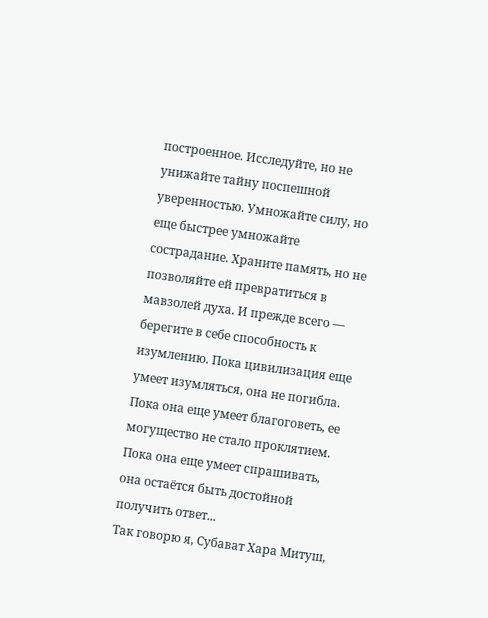построенное. Исследуйте, но не унижайте тайну поспешной уверенностью. Умножайте силу, но еще быстрее умножайте сострадание. Храните память, но не позволяйте ей превратиться в мавзолей духа. И прежде всего — берегите в себе способность к изумлению. Пока цивилизация еще умеет изумляться, она не погибла. Пока она еще умеет благоговеть, ее могущество не стало проклятием. Пока она еще умеет спрашивать, она остаётся быть достойной получить ответ...
Так говорю я, Субават Хара Митуш,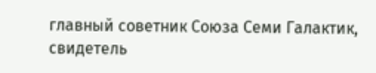главный советник Союза Семи Галактик, свидетель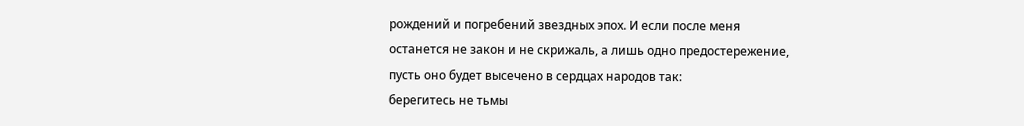рождений и погребений звездных эпох. И если после меня останется не закон и не скрижаль, а лишь одно предостережение, пусть оно будет высечено в сердцах народов так:
берегитесь не тьмы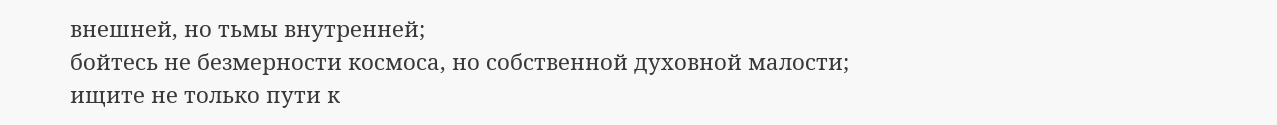внешней, но тьмы внутренней;
бойтесь не безмерности космоса, но собственной духовной малости;
ищите не только пути к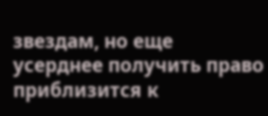звездам, но еще усерднее получить право приблизится к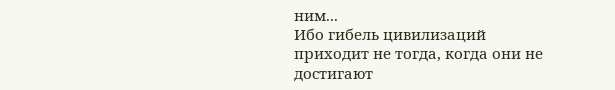ним...
Ибо гибель цивилизаций приходит не тогда, когда они не достигают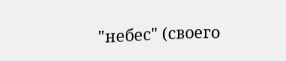"небес" (своего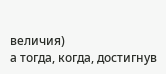величия)
а тогда, когда, достигнув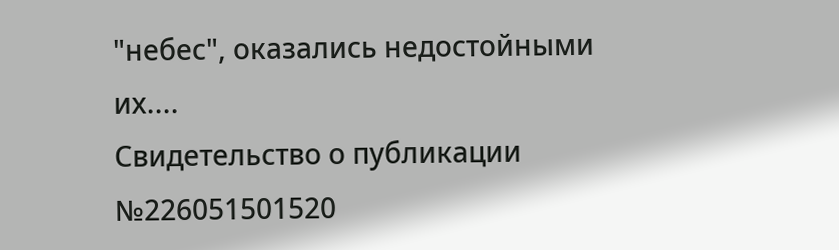"небес", оказались недостойными их....
Свидетельство о публикации №226051501520